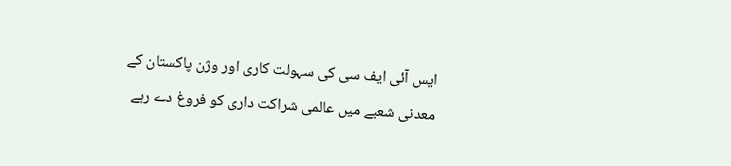ایس آئی ایف سی کی سہولت کاری اور وژن پاکستان کے معدنی شعبے میں عالمی شراکت داری کو فروغ دے رہے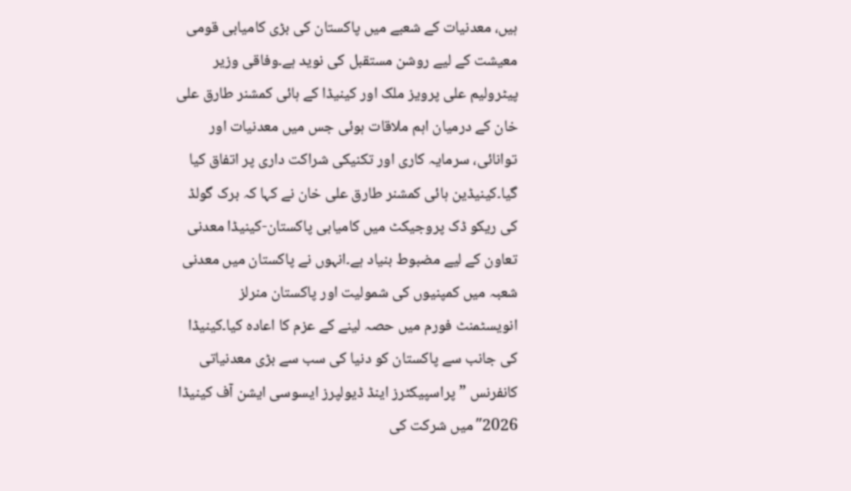ہیں، معدنیات کے شعبے میں پاکستان کی بڑی کامیابی قومی معیشت کے لیے روشن مستقبل کی نوید ہے۔وفاقی وزیر پیٹرولیم علی پرویز ملک اور کینیڈا کے ہائی کمشنر طارق علی خان کے درمیان اہم ملاقات ہوئی جس میں معدنیات اور توانائی، سرمایہ کاری اور تکنیکی شراکت داری پر اتفاق کیا گیا۔کینیڈین ہائی کمشنر طارق علی خان نے کہا کہ برک گولڈ کی ریکو ڈک پروجیکٹ میں کامیابی پاکستان-کینیڈا معدنی تعاون کے لیے مضبوط بنیاد ہے۔انہوں نے پاکستان میں معدنی شعبہ میں کمپنیوں کی شمولیت اور پاکستان منرلز انویسٹمنٹ فورم میں حصہ لینے کے عزم کا اعادہ کیا۔کینیڈا کی جانب سے پاکستان کو دنیا کی سب سے بڑی معدنیاتی کانفرنس ” پراسپیکٹرز اینڈ ڈیولپرز ایسوسی ایشن آف کینیڈا 2026″ میں شرکت کی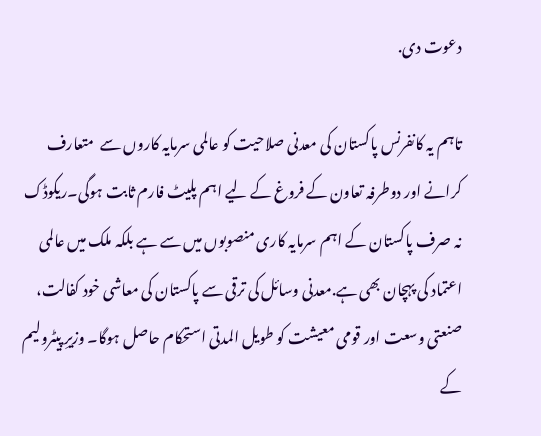دعوت دی.

تاہم یہ کانفرنس پاکستان کی معدنی صلاحیت کو عالمی سرمایہ کاروں سے  متعارف کرانے اور دوطرفہ تعاون کے فروغ کے لیے اہم پلیٹ فارم ثابت ہوگی۔ریکوڈک نہ صرف پاکستان کے اہم سرمایہ کاری منصوبوں میں سے ہے بلکہ ملک میں عالمی اعتماد کی پہچان بھی ہے.معدنی وسائل کی ترقی سے پاکستان کی معاشی خود کفالت، صنعتی وسعت اور قومی معیشت کو طویل المدتی استحکام حاصل ہوگا۔ وزیرِ پیٹرولیم کے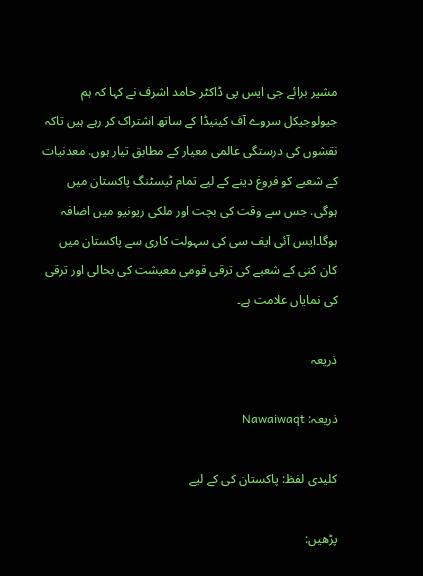مشیر برائے جی ایس پی ڈاکٹر حامد اشرف نے کہا کہ ہم جیولوجیکل سروے آف کینیڈا کے ساتھ اشتراک کر رہے ہیں تاکہ نقشوں کی درستگی عالمی معیار کے مطابق تیار ہوں. معدنیات کے شعبے کو فروغ دینے کے لیے تمام ٹیسٹنگ پاکستان میں ہوگی. جس سے وقت کی بچت اور ملکی ریونیو میں اضافہ ہوگا۔ایس آئی ایف سی کی سہولت کاری سے پاکستان میں کان کنی کے شعبے کی ترقی قومی معیشت کی بحالی اور ترقی کی نمایاں علامت ہے۔

ذریعہ

ذریعہ: Nawaiwaqt

کلیدی لفظ: پاکستان کی کے لیے

پڑھیں: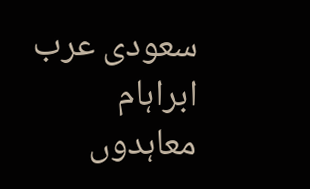سعودی عرب ابراہام معاہدوں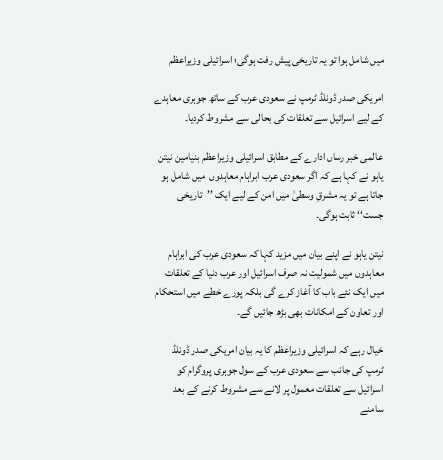میں شامل ہوا تو یہ تاریخی پیش رفت ہوگی؛ اسرائیلی وزیراعظم

امریکی صدر ڈونلڈ ٹرمپ نے سعودی عرب کے ساتھ جوہری معاہدے کے لیے اسرائیل سے تعلقات کی بحالی سے مشروط کردیا۔

عالمی خبر رساں ادارے کے مطابق اسرائیلی وزیراعظم بنیامین نیتن یاہو نے کہا ہے کہ اگر سعودی عرب ابراہام معاہدوں  میں شامل ہو جاتا ہے تو یہ مشرقِ وسطیٰ میں امن کے لیے ایک ’’تاریخی جست‘‘ ثابت ہوگی۔

نیتن یاہو نے اپنے بیان میں مزید کہا کہ سعودی عرب کی ابراہام معاہدوں میں شمولیت نہ صرف اسرائیل اور عرب دنیا کے تعلقات میں ایک نئے باب کا آغاز کرے گی بلکہ پورے خطے میں استحکام اور تعاون کے امکانات بھی بڑھ جائیں گے۔

خیال رہے کہ اسرائیلی وزیراعظم کا یہ بیان امریکی صدر ڈونلڈ ٹرمپ کی جانب سے سعودی عرب کے سول جوہری پروگرام کو اسرائیل سے تعلقات معمول پر لانے سے مشروط کرنے کے بعد سامنے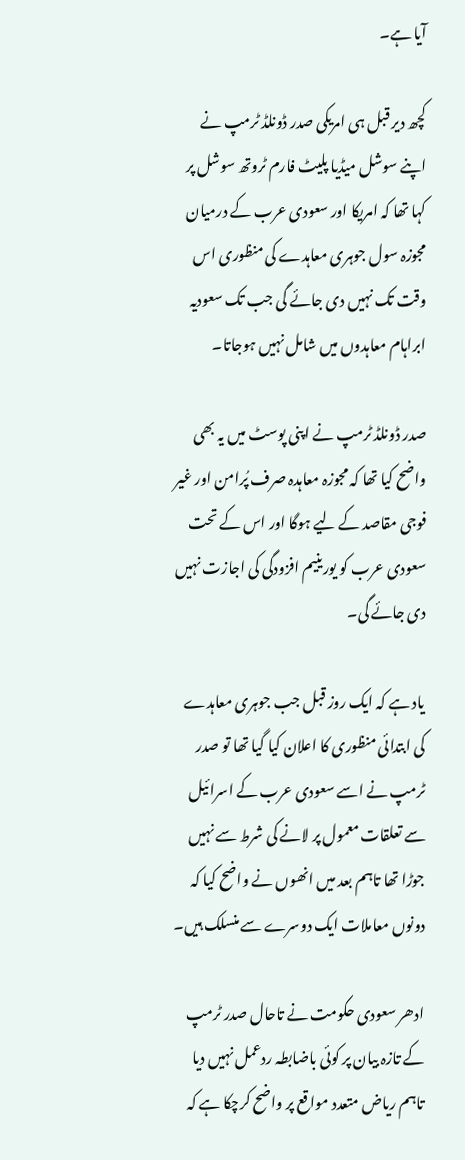آیا ہے۔

کچھ دیر قبل ہی امریکی صدر ڈونلڈ ٹرمپ نے اپنے سوشل میڈیا پلیٹ فارم ٹروتھ سوشل پر کہا تھا کہ امریکا اور سعودی عرب کے درمیان مجوزہ سول جوہری معاہدے کی منظوری اس وقت تک نہیں دی جائے گی جب تک سعودیہ ابراہام معاہدوں میں شامل نہیں ہوجاتا۔

صدر ڈونلڈ ٹرمپ نے اپنی پوسٹ میں یہ بھی واضح کیا تھا کہ مجوزہ معاہدہ صرف پُرامن اور غیر فوجی مقاصد کے لیے ہوگا اور اس کے تحت سعودی عرب کو یورینیم افزودگی کی اجازت نہیں دی جائے گی۔

یاد ہے کہ ایک روز قبل جب جوہری معاہدے کی ابتدائی منظوری کا اعلان کیا گیا تھا تو صدر ٹرمپ نے اسے سعودی عرب کے اسرائیل سے تعلقات معمول پر لانے کی شرط سے نہیں جوڑا تھا تاہم بعد میں انھوں نے واضح کیا کہ دونوں معاملات ایک دوسرے سے منسلک ہیں۔

ادھر سعودی حکومت نے تاحال صدر ٹرمپ کے تازہ بیان پر کوئی باضابطہ ردعمل نہیں دیا تاہم ریاض متعدد مواقع پر واضح کرچکا ہے کہ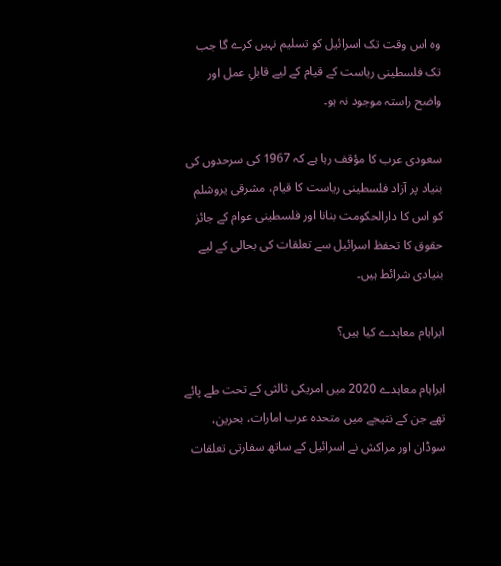وہ اس وقت تک اسرائیل کو تسلیم نہیں کرے گا جب تک فلسطینی ریاست کے قیام کے لیے قابلِ عمل اور واضح راستہ موجود نہ ہو۔

سعودی عرب کا مؤقف رہا ہے کہ 1967 کی سرحدوں کی بنیاد پر آزاد فلسطینی ریاست کا قیام، مشرقی یروشلم کو اس کا دارالحکومت بنانا اور فلسطینی عوام کے جائز حقوق کا تحفظ اسرائیل سے تعلقات کی بحالی کے لیے بنیادی شرائط ہیں۔

ابراہام معاہدے کیا ہیں؟

ابراہام معاہدے 2020 میں امریکی ثالثی کے تحت طے پائے تھے جن کے نتیجے میں متحدہ عرب امارات، بحرین، سوڈان اور مراکش نے اسرائیل کے ساتھ سفارتی تعلقات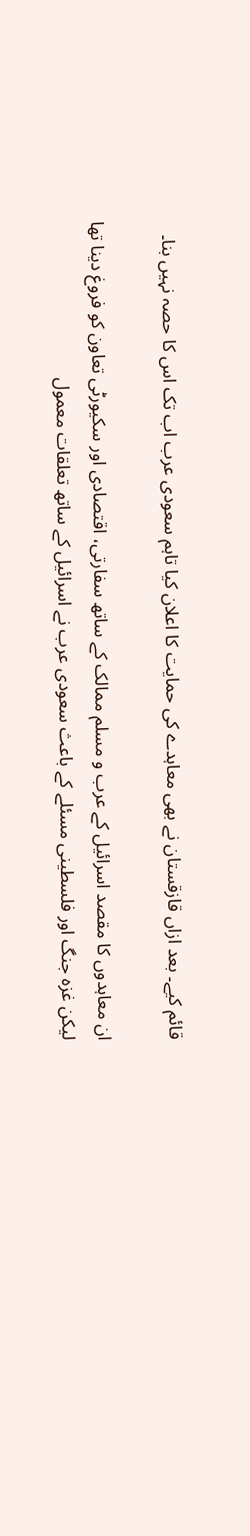قائم کیے۔ بعد ازاں قازقستان نے بھی معاہدے کی حمایت کا اعلان کیا تاہم سعودی عرب اب تک اس کا حصہ نہیں بنا۔

ان معاہدوں کا مقصد اسرائیل کے عرب و مسلم ممالک کے ساتھ سفارتی، اقتصادی اور سکیورٹی تعاون کو فروغ دینا تھا لیکن غزہ جنگ اور فلسطینی مسئلے کے باعث سعودی عرب نے اسرائیل کے ساتھ تعلقات معمول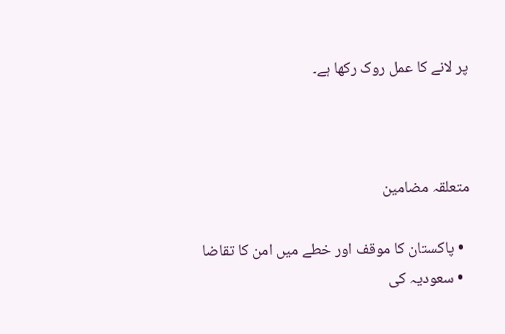پر لانے کا عمل روک رکھا ہے۔



متعلقہ مضامین

  • پاکستان کا موقف اور خطے میں امن کا تقاضا
  • سعودیہ کی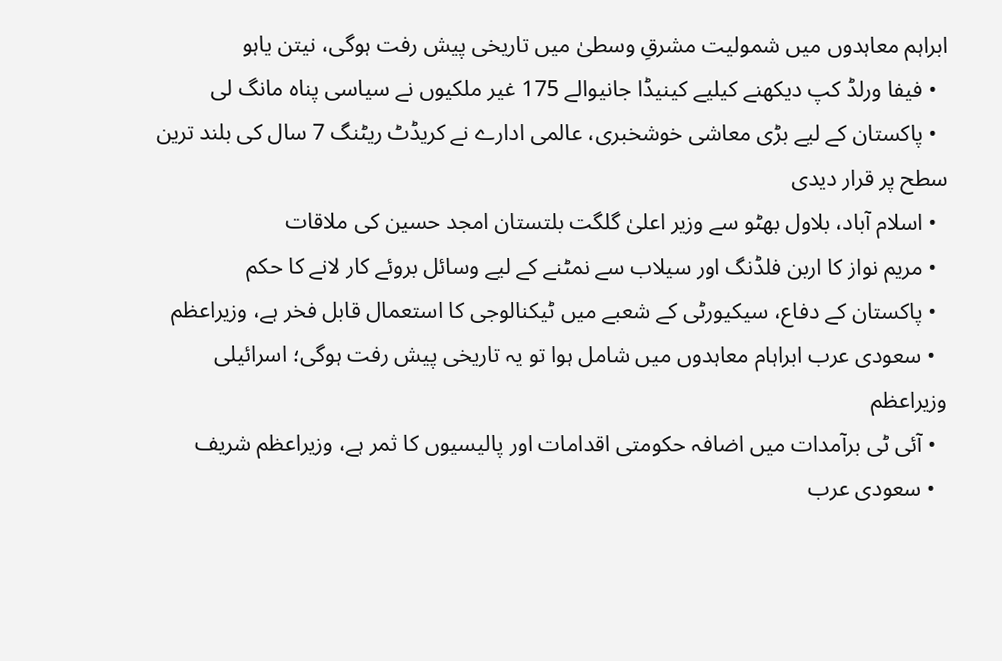ابراہم معاہدوں میں شمولیت مشرقِ وسطیٰ میں تاریخی پیش رفت ہوگی، نیتن یاہو
  • فیفا ورلڈ کپ دیکھنے کیلیے کینیڈا جانیوالے 175 غیر ملکیوں نے سیاسی پناہ مانگ لی
  • پاکستان کے لیے بڑی معاشی خوشخبری، عالمی ادارے نے کریڈٹ ریٹنگ 7 سال کی بلند ترین سطح پر قرار دیدی
  • اسلام آباد، بلاول بھٹو سے وزیر اعلیٰ گلگت بلتستان امجد حسین کی ملاقات
  • مریم نواز کا اربن فلڈنگ اور سیلاب سے نمٹنے کے لیے وسائل بروئے کار لانے کا حکم
  • پاکستان کے دفاع، سیکیورٹی کے شعبے میں ٹیکنالوجی کا استعمال قابل فخر ہے، وزیراعظم
  • سعودی عرب ابراہام معاہدوں میں شامل ہوا تو یہ تاریخی پیش رفت ہوگی؛ اسرائیلی وزیراعظم
  • آئی ٹی برآمدات میں اضافہ حکومتی اقدامات اور پالیسیوں کا ثمر ہے، وزیراعظم شریف
  • سعودی عرب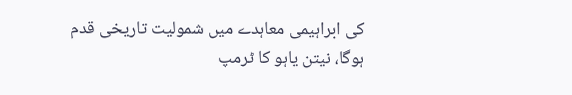کی ابراہیمی معاہدے میں شمولیت تاریخی قدم ہوگا، نیتن یاہو کا ٹرمپ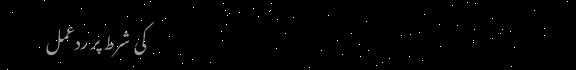کی شرط پر ردعمل